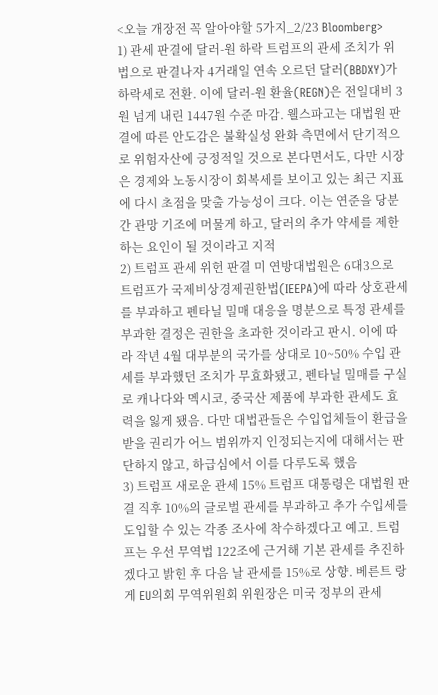<오늘 개장전 꼭 알아야할 5가지_2/23 Bloomberg>
1) 관세 판결에 달러-원 하락 트럼프의 관세 조치가 위법으로 판결나자 4거래일 연속 오르던 달러(BBDXY)가 하락세로 전환. 이에 달러-원 환율(REGN)은 전일대비 3원 넘게 내린 1447원 수준 마감. 웰스파고는 대법원 판결에 따른 안도감은 불확실성 완화 측면에서 단기적으로 위험자산에 긍정적일 것으로 본다면서도, 다만 시장은 경제와 노동시장이 회복세를 보이고 있는 최근 지표에 다시 초점을 맞출 가능성이 크다. 이는 연준을 당분간 관망 기조에 머물게 하고, 달러의 추가 약세를 제한하는 요인이 될 것이라고 지적
2) 트럼프 관세 위헌 판결 미 연방대법원은 6대3으로 트럼프가 국제비상경제권한법(IEEPA)에 따라 상호관세를 부과하고 펜타닐 밀매 대응을 명분으로 특정 관세를 부과한 결정은 권한을 초과한 것이라고 판시. 이에 따라 작년 4월 대부분의 국가를 상대로 10~50% 수입 관세를 부과했던 조치가 무효화됐고, 펜타닐 밀매를 구실로 캐나다와 멕시코, 중국산 제품에 부과한 관세도 효력을 잃게 됐음. 다만 대법관들은 수입업체들이 환급을 받을 권리가 어느 범위까지 인정되는지에 대해서는 판단하지 않고, 하급심에서 이를 다루도록 했음
3) 트럼프 새로운 관세 15% 트럼프 대통령은 대법원 판결 직후 10%의 글로벌 관세를 부과하고 추가 수입세를 도입할 수 있는 각종 조사에 착수하겠다고 예고. 트럼프는 우선 무역법 122조에 근거해 기본 관세를 추진하겠다고 밝힌 후 다음 날 관세를 15%로 상향. 베른트 랑게 EU의회 무역위원회 위원장은 미국 정부의 관세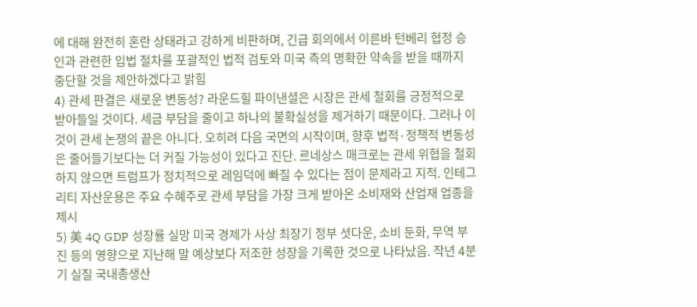에 대해 완전히 혼란 상태라고 강하게 비판하며, 긴급 회의에서 이른바 턴베리 협정 승인과 관련한 입법 절차를 포괄적인 법적 검토와 미국 측의 명확한 약속을 받을 때까지 중단할 것을 제안하겠다고 밝힘
4) 관세 판결은 새로운 변동성? 라운드힐 파이낸셜은 시장은 관세 철회를 긍정적으로 받아들일 것이다. 세금 부담을 줄이고 하나의 불확실성을 제거하기 때문이다. 그러나 이것이 관세 논쟁의 끝은 아니다. 오히려 다음 국면의 시작이며, 향후 법적·정책적 변동성은 줄어들기보다는 더 커질 가능성이 있다고 진단. 르네상스 매크로는 관세 위협을 철회하지 않으면 트럼프가 정치적으로 레임덕에 빠질 수 있다는 점이 문제라고 지적. 인테그리티 자산운용은 주요 수혜주로 관세 부담을 가장 크게 받아온 소비재와 산업재 업종을 제시
5) 美 4Q GDP 성장률 실망 미국 경제가 사상 최장기 정부 셧다운, 소비 둔화, 무역 부진 등의 영향으로 지난해 말 예상보다 저조한 성장을 기록한 것으로 나타났음. 작년 4분기 실질 국내총생산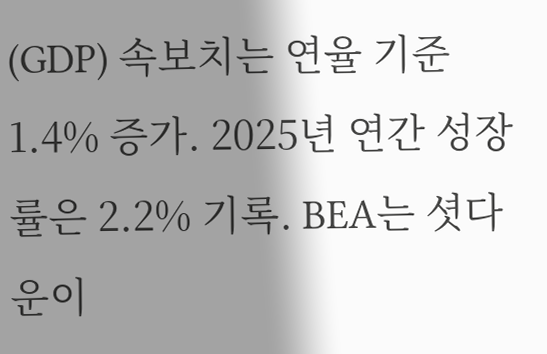(GDP) 속보치는 연율 기준 1.4% 증가. 2025년 연간 성장률은 2.2% 기록. BEA는 셧다운이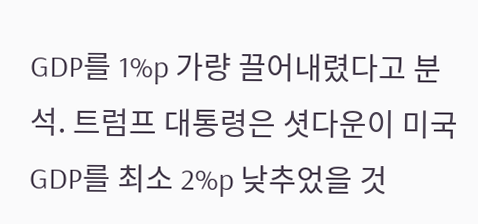GDP를 1%p 가량 끌어내렸다고 분석. 트럼프 대통령은 셧다운이 미국 GDP를 최소 2%p 낮추었을 것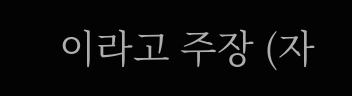이라고 주장 (자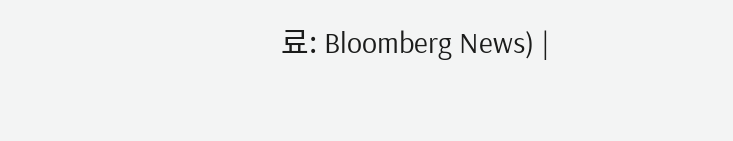료: Bloomberg News) |